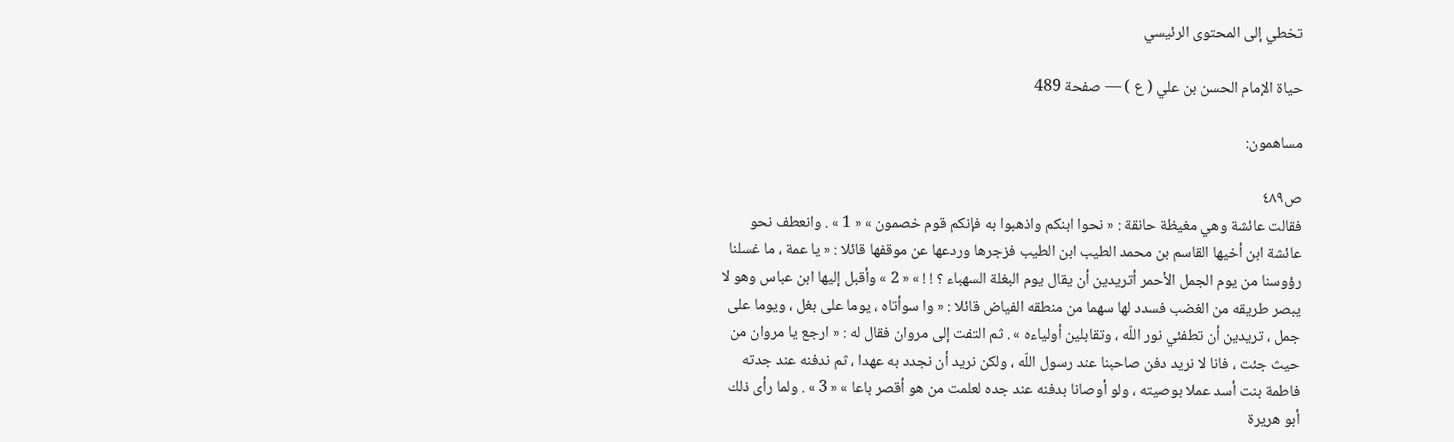تخطي إلى المحتوى الرئيسي

حياة الإمام الحسن بن علي ( ع ) — صفحة 489

مساهمون:

ص٤٨٩
فقالت عائشة وهي مغيظة حانقة : « نحوا ابنكم واذهبوا به فإنكم قوم خصمون » « 1 » . وانعطف نحو عائشة ابن أخيها القاسم بن محمد الطيب ابن الطيب فزجرها وردعها عن موقفها قائلا : « يا عمة ، ما غسلنا رؤوسنا من يوم الجمل الأحمر أتريدين أن يقال يوم البغلة السهباء ؟ ! ! » « 2 » وأقبل إليها ابن عباس وهو لا يبصر طريقه من الغضب فسدد لها سهما من منطقه الفياض قائلا : « وا سوأتاه ، يوما على بغل ، ويوما على جمل ، تريدين أن تطفئي نور اللّه ، وتقابلين أولياءه » . ثم التفت إلى مروان فقال له : « ارجع يا مروان من حيث جئت ، فانا لا نريد دفن صاحبنا عند رسول اللّه ، ولكن نريد أن نجدد به عهدا ، ثم ندفنه عند جدته فاطمة بنت أسد عملا بوصيته ، ولو أوصانا بدفنه عند جده لعلمت من هو أقصر باعا » « 3 » . ولما رأى ذلك أبو هريرة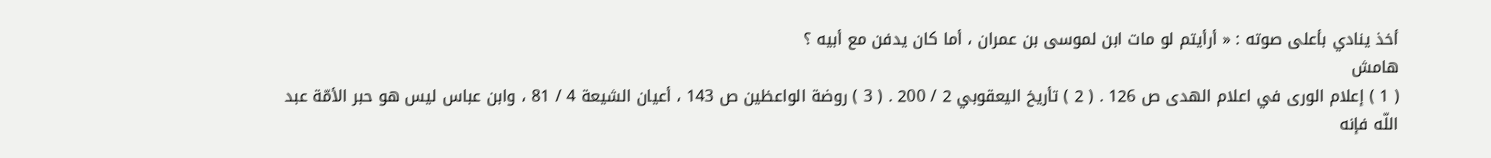أخذ ينادي بأعلى صوته : « أرأيتم لو مات ابن لموسى بن عمران ، أما كان يدفن مع أبيه ؟
هامش
( 1 ) إعلام الورى في اعلام الهدى ص 126 . ( 2 ) تأريخ اليعقوبي 2 / 200 . ( 3 ) روضة الواعظين ص 143 ، أعيان الشيعة 4 / 81 ، وابن عباس ليس هو حبر الأمّة عبد اللّه فإنه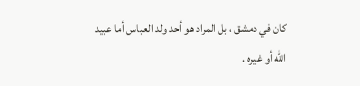كان في دمشق ، بل المراد هو أحد ولد العباس أما عبيد اللّه أو غيره .